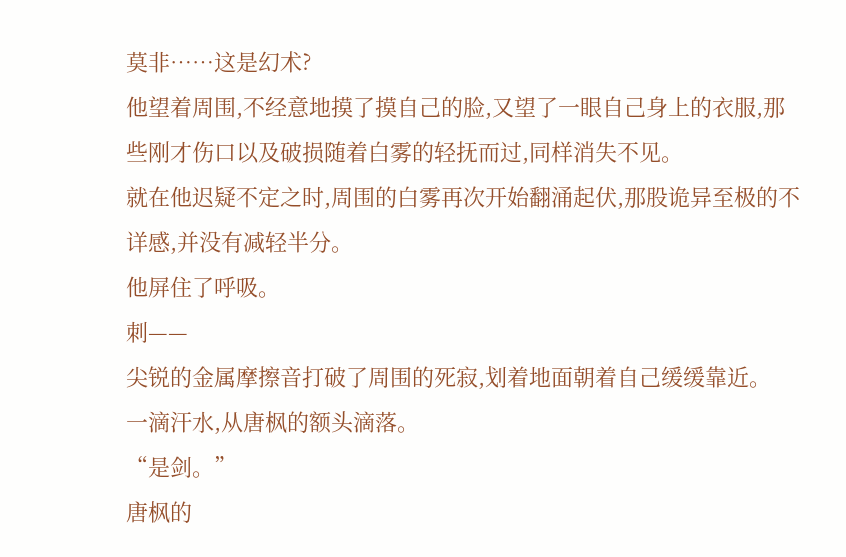莫非……这是幻术?
他望着周围,不经意地摸了摸自己的脸,又望了一眼自己身上的衣服,那些刚才伤口以及破损随着白雾的轻抚而过,同样消失不见。
就在他迟疑不定之时,周围的白雾再次开始翻涌起伏,那股诡异至极的不详感,并没有减轻半分。
他屏住了呼吸。
刺——
尖锐的金属摩擦音打破了周围的死寂,划着地面朝着自己缓缓靠近。
一滴汗水,从唐枫的额头滴落。
“是剑。”
唐枫的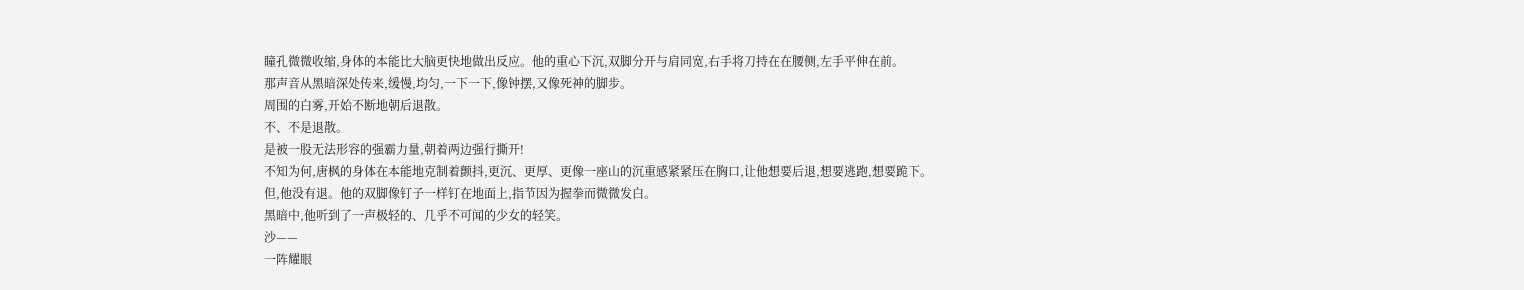瞳孔微微收缩,身体的本能比大脑更快地做出反应。他的重心下沉,双脚分开与肩同宽,右手将刀持在在腰侧,左手平伸在前。
那声音从黑暗深处传来,缓慢,均匀,一下一下,像钟摆,又像死神的脚步。
周围的白雾,开始不断地朝后退散。
不、不是退散。
是被一股无法形容的强霸力量,朝着两边强行撕开!
不知为何,唐枫的身体在本能地克制着颤抖,更沉、更厚、更像一座山的沉重感紧紧压在胸口,让他想要后退,想要逃跑,想要跪下。
但,他没有退。他的双脚像钉子一样钉在地面上,指节因为握拳而微微发白。
黑暗中,他听到了一声极轻的、几乎不可闻的少女的轻笑。
沙——
一阵耀眼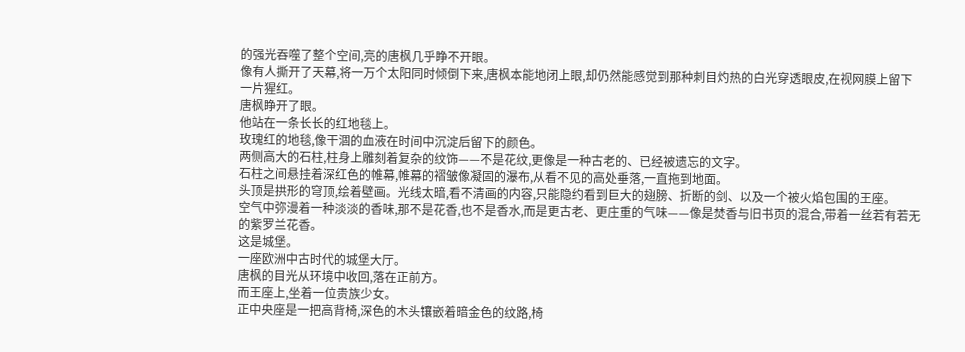的强光吞噬了整个空间,亮的唐枫几乎睁不开眼。
像有人撕开了天幕,将一万个太阳同时倾倒下来,唐枫本能地闭上眼,却仍然能感觉到那种刺目灼热的白光穿透眼皮,在视网膜上留下一片猩红。
唐枫睁开了眼。
他站在一条长长的红地毯上。
玫瑰红的地毯,像干涸的血液在时间中沉淀后留下的颜色。
两侧高大的石柱,柱身上雕刻着复杂的纹饰——不是花纹,更像是一种古老的、已经被遗忘的文字。
石柱之间悬挂着深红色的帷幕,帷幕的褶皱像凝固的瀑布,从看不见的高处垂落,一直拖到地面。
头顶是拱形的穹顶,绘着壁画。光线太暗,看不清画的内容,只能隐约看到巨大的翅膀、折断的剑、以及一个被火焰包围的王座。
空气中弥漫着一种淡淡的香味,那不是花香,也不是香水,而是更古老、更庄重的气味——像是焚香与旧书页的混合,带着一丝若有若无的紫罗兰花香。
这是城堡。
一座欧洲中古时代的城堡大厅。
唐枫的目光从环境中收回,落在正前方。
而王座上,坐着一位贵族少女。
正中央座是一把高背椅,深色的木头镶嵌着暗金色的纹路,椅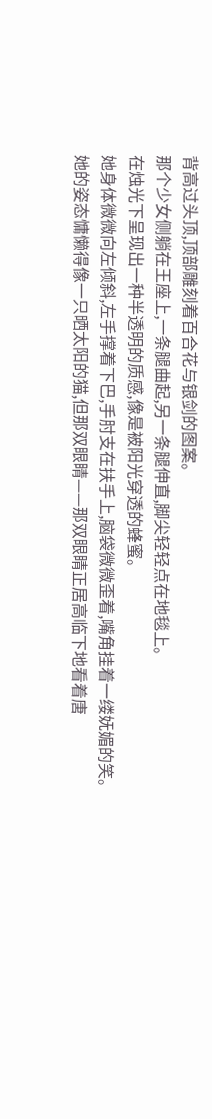背高过头顶,顶部雕刻着百合花与银剑的图案。
那个少女侧躺在王座上,一条腿曲起,另一条腿伸直,脚尖轻轻点在地毯上。
在烛光下呈现出一种半透明的质感,像是被阳光穿透的蜂蜜。
她身体微微向左倾斜,左手撑着下巴,手肘支在扶手上,脑袋微微歪着,嘴角挂着一缕妩媚的笑。
她的姿态慵懒得像一只晒太阳的猫,但那双眼睛——那双眼睛正居高临下地看着唐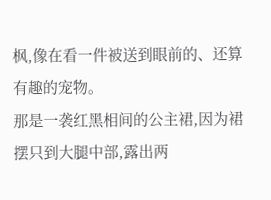枫,像在看一件被送到眼前的、还算有趣的宠物。
那是一袭红黑相间的公主裙,因为裙摆只到大腿中部,露出两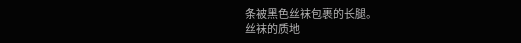条被黑色丝袜包裹的长腿。
丝袜的质地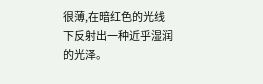很薄,在暗红色的光线下反射出一种近乎湿润的光泽。